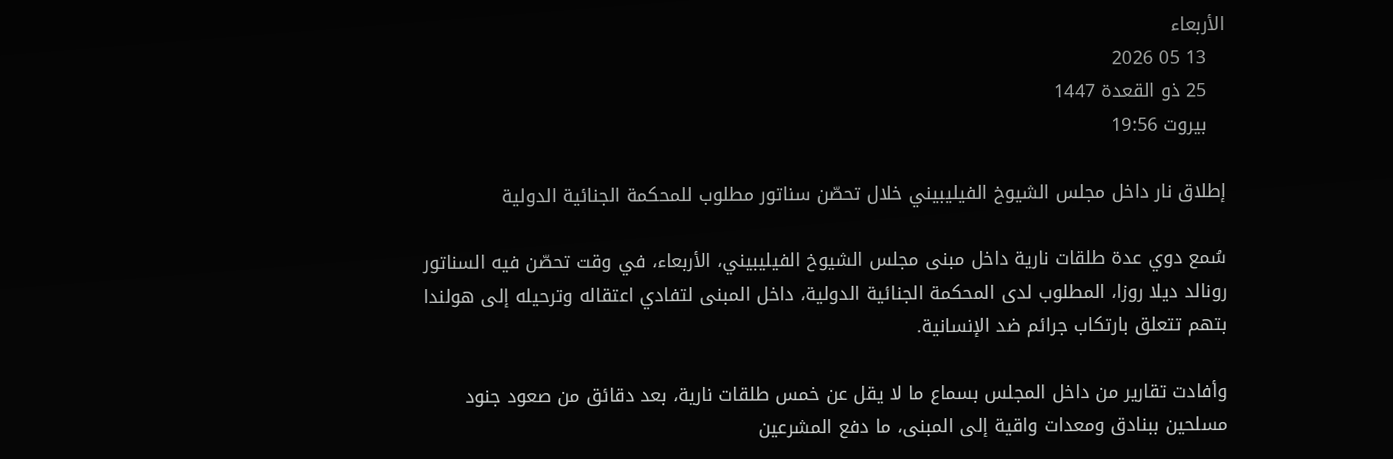الأربعاء
   13 05 2026
   25 ذو القعدة 1447
   بيروت 19:56

إطلاق نار داخل مجلس الشيوخ الفيليبيني خلال تحصّن سناتور مطلوب للمحكمة الجنائية الدولية

سُمع دوي عدة طلقات نارية داخل مبنى مجلس الشيوخ الفيليبيني، الأربعاء، في وقت تحصّن فيه السناتور رونالد ديلا روزا، المطلوب لدى المحكمة الجنائية الدولية، داخل المبنى لتفادي اعتقاله وترحيله إلى هولندا بتهم تتعلق بارتكاب جرائم ضد الإنسانية.

وأفادت تقارير من داخل المجلس بسماع ما لا يقل عن خمس طلقات نارية، بعد دقائق من صعود جنود مسلحين ببنادق ومعدات واقية إلى المبنى، ما دفع المشرعين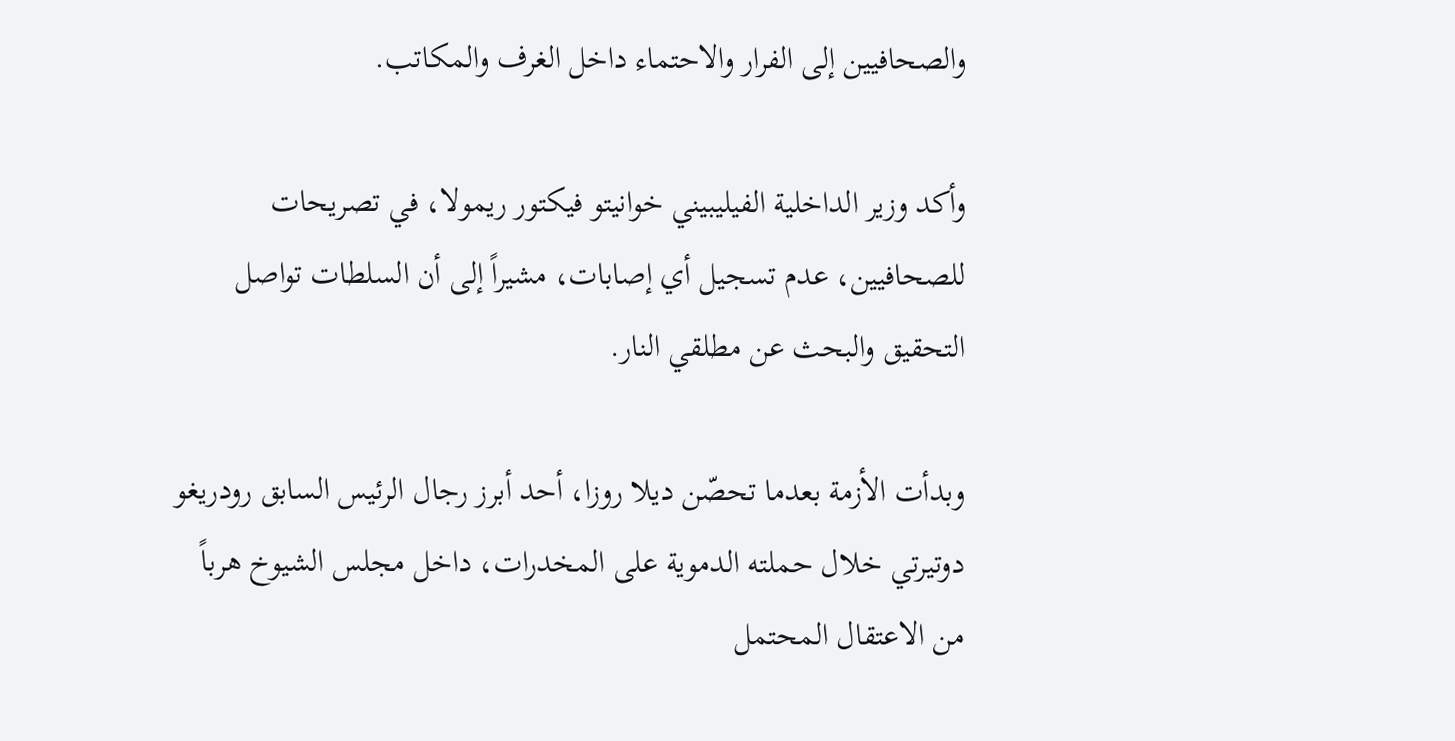والصحافيين إلى الفرار والاحتماء داخل الغرف والمكاتب.

وأكد وزير الداخلية الفيليبيني خوانيتو فيكتور ريمولا، في تصريحات للصحافيين، عدم تسجيل أي إصابات، مشيراً إلى أن السلطات تواصل التحقيق والبحث عن مطلقي النار.

وبدأت الأزمة بعدما تحصّن ديلا روزا، أحد أبرز رجال الرئيس السابق رودريغو دوتيرتي خلال حملته الدموية على المخدرات، داخل مجلس الشيوخ هرباً من الاعتقال المحتمل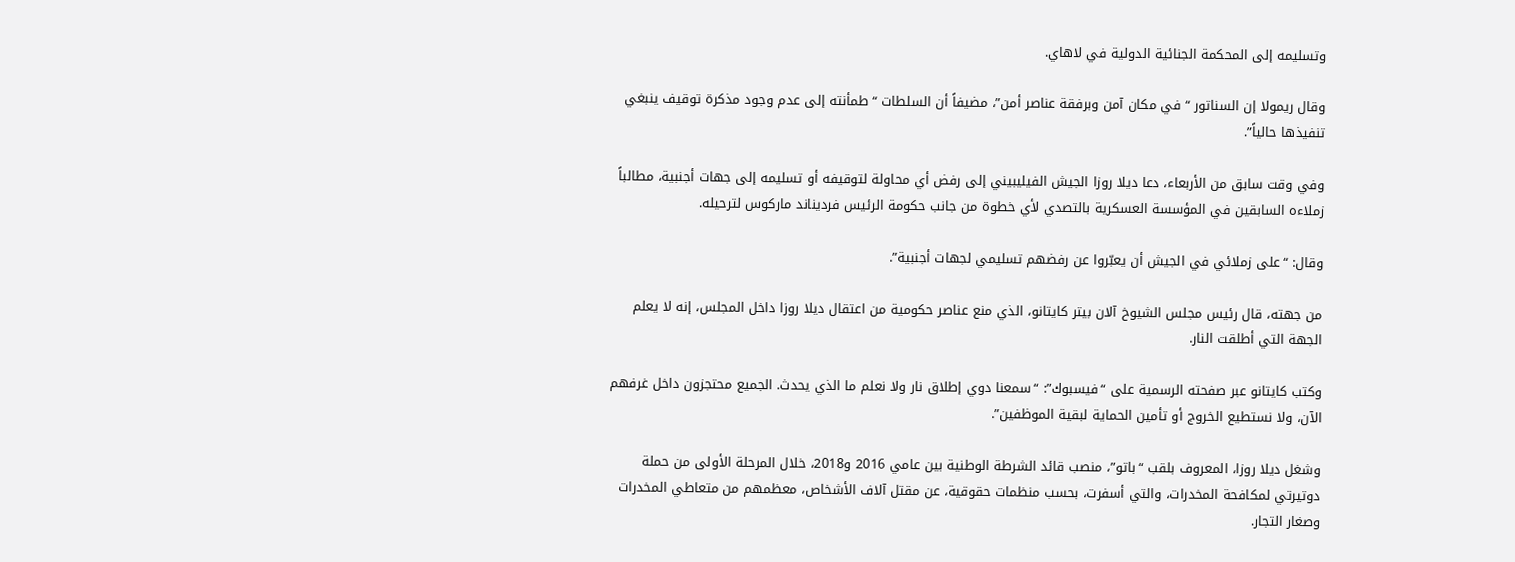وتسليمه إلى المحكمة الجنائية الدولية في لاهاي.

وقال ريمولا إن السناتور “في مكان آمن وبرفقة عناصر أمن”، مضيفاً أن السلطات “طمأنته إلى عدم وجود مذكرة توقيف ينبغي تنفيذها حالياً”.

وفي وقت سابق من الأربعاء، دعا ديلا روزا الجيش الفيليبيني إلى رفض أي محاولة لتوقيفه أو تسليمه إلى جهات أجنبية، مطالباً زملاءه السابقين في المؤسسة العسكرية بالتصدي لأي خطوة من جانب حكومة الرئيس فرديناند ماركوس لترحيله.

وقال: “على زملائي في الجيش أن يعبّروا عن رفضهم تسليمي لجهات أجنبية”.

من جهته، قال رئيس مجلس الشيوخ آلان بيتر كايتانو، الذي منع عناصر حكومية من اعتقال ديلا روزا داخل المجلس، إنه لا يعلم الجهة التي أطلقت النار.

وكتب كايتانو عبر صفحته الرسمية على “فيسبوك”: “سمعنا دوي إطلاق نار ولا نعلم ما الذي يحدث. الجميع محتجزون داخل غرفهم الآن، ولا نستطيع الخروج أو تأمين الحماية لبقية الموظفين”.

وشغل ديلا روزا، المعروف بلقب “باتو”، منصب قائد الشرطة الوطنية بين عامي 2016 و2018، خلال المرحلة الأولى من حملة دوتيرتي لمكافحة المخدرات، والتي أسفرت، بحسب منظمات حقوقية، عن مقتل آلاف الأشخاص، معظمهم من متعاطي المخدرات وصغار التجار.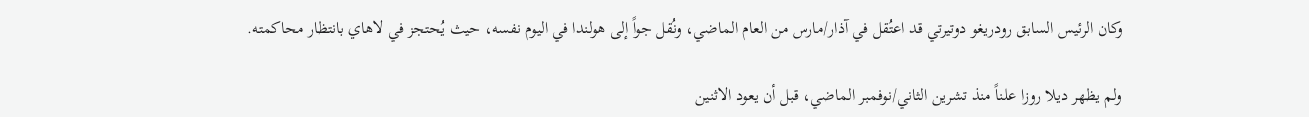وكان الرئيس السابق رودريغو دوتيرتي قد اعتُقل في آذار/مارس من العام الماضي، ونُقل جواً إلى هولندا في اليوم نفسه، حيث يُحتجز في لاهاي بانتظار محاكمته.

ولم يظهر ديلا روزا علناً منذ تشرين الثاني/نوفمبر الماضي، قبل أن يعود الاثنين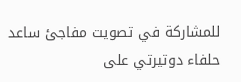للمشاركة في تصويت مفاجئ ساعد حلفاء دوتيرتي على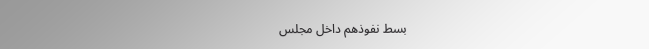بسط نفوذهم داخل مجلس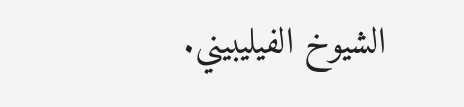الشيوخ الفيليبيني.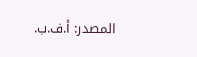المصدر: أ.ف.ب.